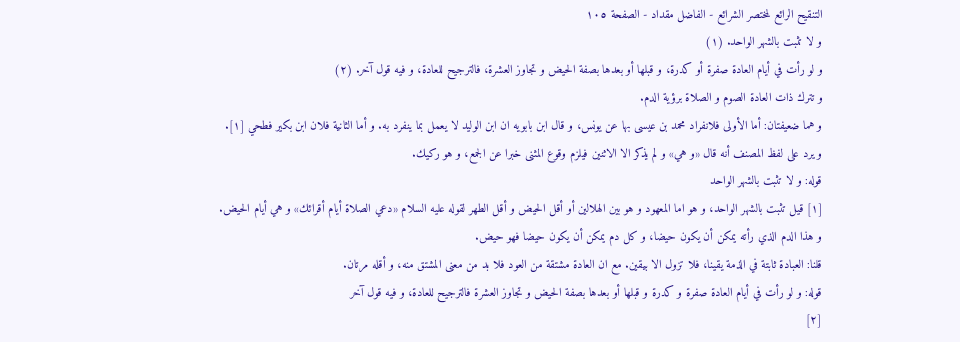التنقيح الرائع لمختصر الشرائع - الفاضل مقداد - الصفحة ١٠٥
و لا تثبت بالشهر الواحد. (١)
و لو رأت في أيام العادة صفرة أو كدرة، و قبلها أو بعدها بصفة الحيض و تجاوز العشرة، فالترجيح للعادة، و فيه قول آخر. (٢)
و تترك ذات العادة الصوم و الصلاة برؤية الدم.
و هما ضعيفتان: أما الأولى فلانفراد محمد بن عيسى بها عن يونس، و قال ابن بابويه ان ابن الوليد لا يعمل بما ينفرد به. و أما الثانية فلان ابن بكير فطحي [١].
و يرد على لفظ المصنف أنه قال «و هي» و لم يذكر الا الاثنين فيلزم وقوع المثنى خبرا عن الجمع، و هو ركيك.
قوله: و لا تثبت بالشهر الواحد
[١] قيل تثبت بالشهر الواحد، و هو اما المعهود و هو بين الهلالين أو أقل الحيض و أقل الطهر لقوله عليه السلام «دعي الصلاة أيام أقرائك» و هي أيام الحيض.
و هذا الدم الذي رأته يمكن أن يكون حيضا، و كل دم يمكن أن يكون حيضا فهو حيض.
قلنا: العبادة ثابتة في الذمة يقينا، فلا تزول الا بيقين. مع ان العادة مشتقة من العود فلا بد من معنى المشتق منه، و أقله مرتان.
قوله: و لو رأت في أيام العادة صفرة و كدرة و قبلها أو بعدها بصفة الحيض و تجاوز العشرة فالترجيح للعادة، و فيه قول آخر
[٢]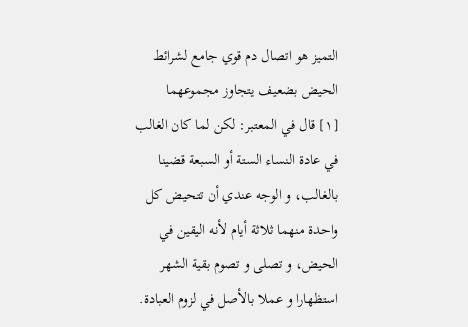التميز هو اتصال دم قوي جامع لشرائط الحيض بضعيف يتجاوز مجموعهما
[١] قال في المعتبر: لكن لما كان الغالب في عادة النساء الستة أو السبعة قضينا بالغالب، و الوجه عندي أن تتحيض كل واحدة منهما ثلاثة أيام لأنه اليقين في الحيض، و تصلى و تصوم بقية الشهر استظهارا و عملا بالأصل في لزوم العبادة.